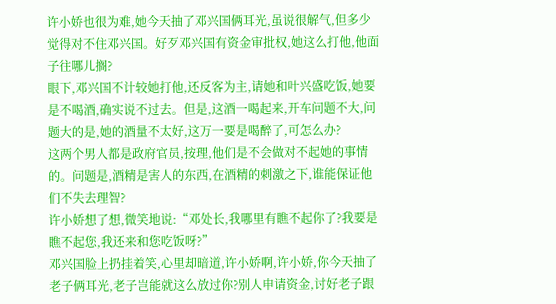许小娇也很为难,她今天抽了邓兴国俩耳光,虽说很解气,但多少觉得对不住邓兴国。好歹邓兴国有资金审批权,她这么打他,他面子往哪儿搁?
眼下,邓兴国不计较她打他,还反客为主,请她和叶兴盛吃饭,她要是不喝酒,确实说不过去。但是,这酒一喝起来,开车问题不大,问题大的是,她的酒量不太好,这万一要是喝醉了,可怎么办?
这两个男人都是政府官员,按理,他们是不会做对不起她的事情的。问题是,酒精是害人的东西,在酒精的刺激之下,谁能保证他们不失去理智?
许小娇想了想,微笑地说:“邓处长,我哪里有瞧不起你了?我要是瞧不起您,我还来和您吃饭呀?”
邓兴国脸上扔挂着笑,心里却暗道,许小娇啊,许小娇,你今天抽了老子俩耳光,老子岂能就这么放过你?别人申请资金,讨好老子跟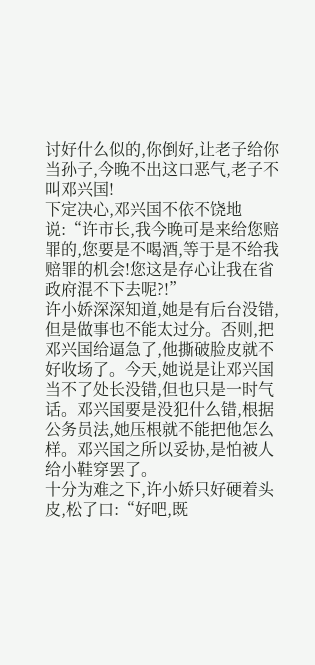讨好什么似的,你倒好,让老子给你当孙子,今晚不出这口恶气,老子不叫邓兴国!
下定决心,邓兴国不依不饶地说:“许市长,我今晚可是来给您赔罪的,您要是不喝酒,等于是不给我赔罪的机会!您这是存心让我在省政府混不下去呢?!”
许小娇深深知道,她是有后台没错,但是做事也不能太过分。否则,把邓兴国给逼急了,他撕破脸皮就不好收场了。今天,她说是让邓兴国当不了处长没错,但也只是一时气话。邓兴国要是没犯什么错,根据公务员法,她压根就不能把他怎么样。邓兴国之所以妥协,是怕被人给小鞋穿罢了。
十分为难之下,许小娇只好硬着头皮,松了口:“好吧,既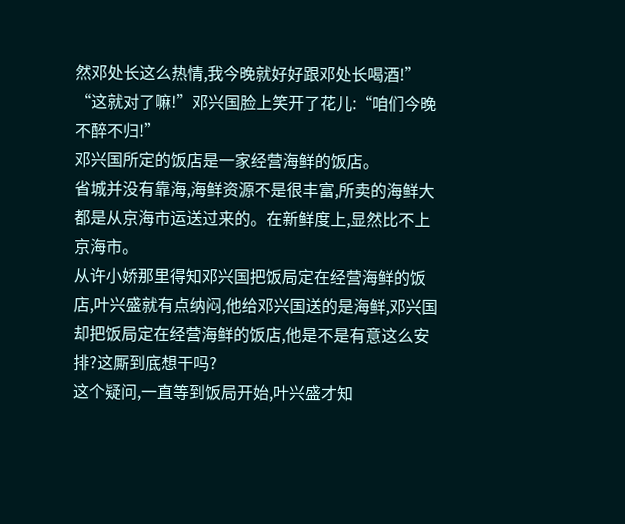然邓处长这么热情,我今晚就好好跟邓处长喝酒!”
“这就对了嘛!”邓兴国脸上笑开了花儿:“咱们今晚不醉不归!”
邓兴国所定的饭店是一家经营海鲜的饭店。
省城并没有靠海,海鲜资源不是很丰富,所卖的海鲜大都是从京海市运送过来的。在新鲜度上,显然比不上京海市。
从许小娇那里得知邓兴国把饭局定在经营海鲜的饭店,叶兴盛就有点纳闷,他给邓兴国送的是海鲜,邓兴国却把饭局定在经营海鲜的饭店,他是不是有意这么安排?这厮到底想干吗?
这个疑问,一直等到饭局开始,叶兴盛才知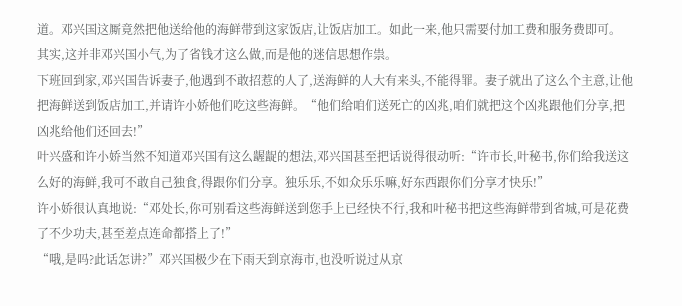道。邓兴国这厮竟然把他送给他的海鲜带到这家饭店,让饭店加工。如此一来,他只需要付加工费和服务费即可。
其实,这并非邓兴国小气,为了省钱才这么做,而是他的迷信思想作祟。
下班回到家,邓兴国告诉妻子,他遇到不敢招惹的人了,送海鲜的人大有来头,不能得罪。妻子就出了这么个主意,让他把海鲜送到饭店加工,并请许小娇他们吃这些海鲜。“他们给咱们送死亡的凶兆,咱们就把这个凶兆跟他们分享,把凶兆给他们还回去!”
叶兴盛和许小娇当然不知道邓兴国有这么龌龊的想法,邓兴国甚至把话说得很动听:“许市长,叶秘书,你们给我送这么好的海鲜,我可不敢自己独食,得跟你们分享。独乐乐,不如众乐乐嘛,好东西跟你们分享才快乐!”
许小娇很认真地说:“邓处长,你可别看这些海鲜送到您手上已经快不行,我和叶秘书把这些海鲜带到省城,可是花费了不少功夫,甚至差点连命都搭上了!”
“哦,是吗?此话怎讲?”邓兴国极少在下雨天到京海市,也没听说过从京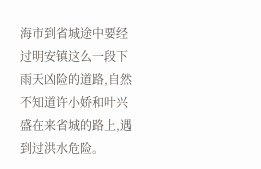海市到省城途中要经过明安镇这么一段下雨天凶险的道路,自然不知道许小娇和叶兴盛在来省城的路上,遇到过洪水危险。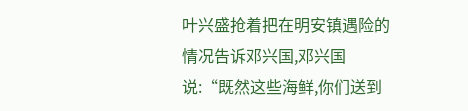叶兴盛抢着把在明安镇遇险的情况告诉邓兴国,邓兴国说:“既然这些海鲜,你们送到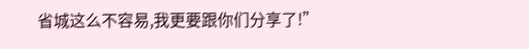省城这么不容易,我更要跟你们分享了!”